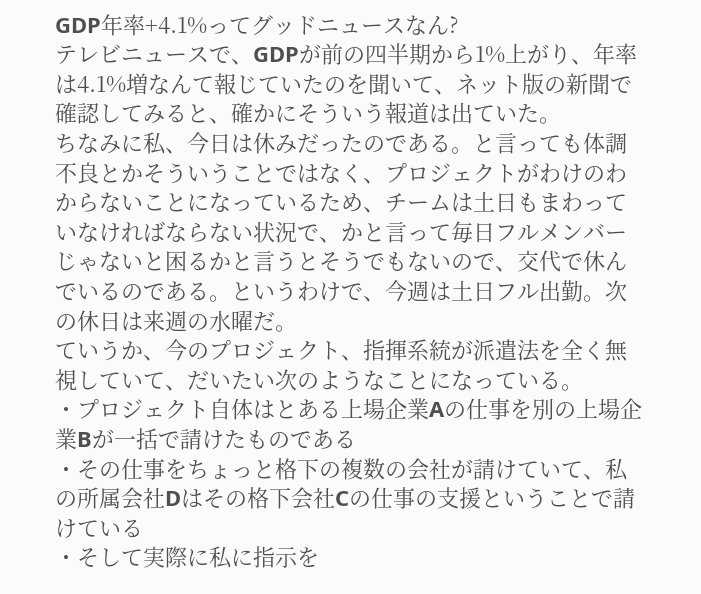GDP年率+4.1%ってグッドニュースなん?
テレビニュースで、GDPが前の四半期から1%上がり、年率は4.1%増なんて報じていたのを聞いて、ネット版の新聞で確認してみると、確かにそういう報道は出ていた。
ちなみに私、今日は休みだったのである。と言っても体調不良とかそういうことではなく、プロジェクトがわけのわからないことになっているため、チームは土日もまわっていなければならない状況で、かと言って毎日フルメンバーじゃないと困るかと言うとそうでもないので、交代で休んでいるのである。というわけで、今週は土日フル出勤。次の休日は来週の水曜だ。
ていうか、今のプロジェクト、指揮系統が派遣法を全く無視していて、だいたい次のようなことになっている。
・プロジェクト自体はとある上場企業Aの仕事を別の上場企業Bが一括で請けたものである
・その仕事をちょっと格下の複数の会社が請けていて、私の所属会社Dはその格下会社Cの仕事の支援ということで請けている
・そして実際に私に指示を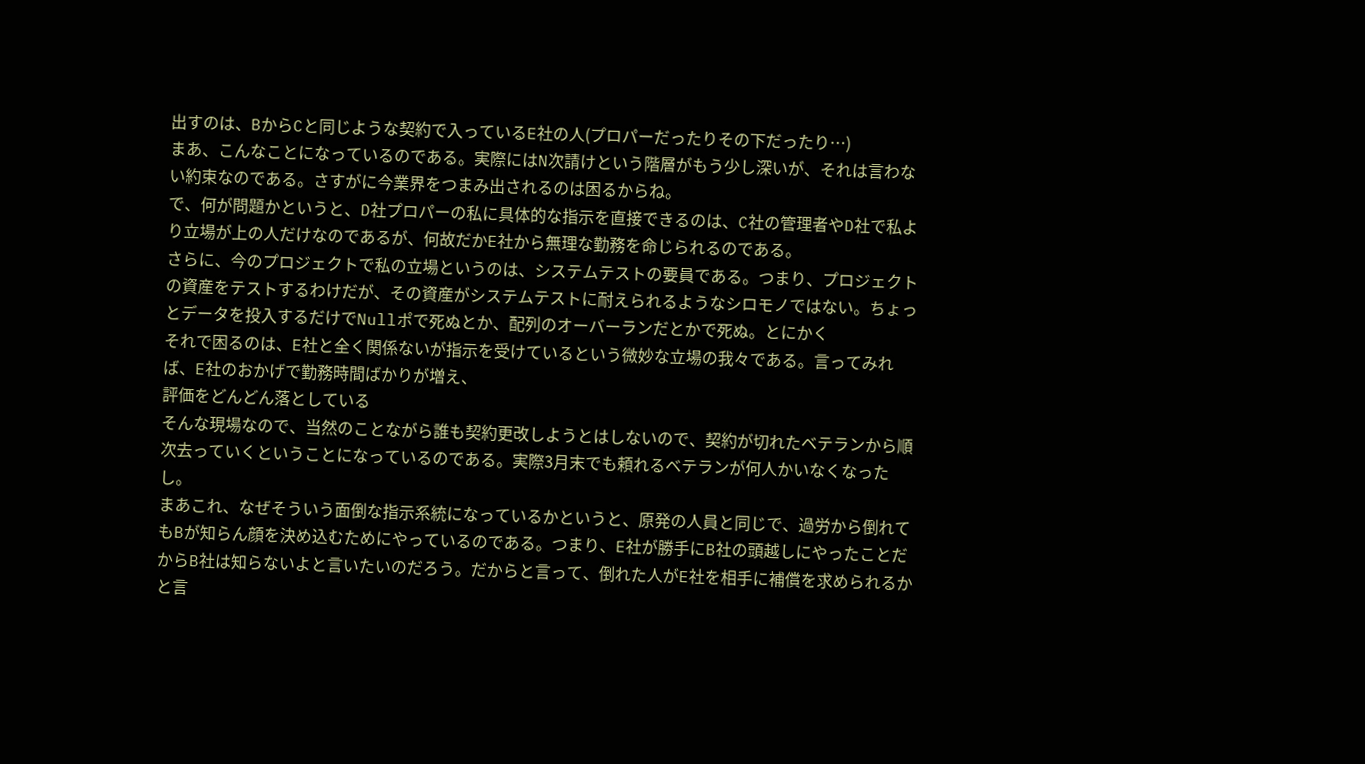出すのは、BからCと同じような契約で入っているE社の人(プロパーだったりその下だったり…)
まあ、こんなことになっているのである。実際にはN次請けという階層がもう少し深いが、それは言わない約束なのである。さすがに今業界をつまみ出されるのは困るからね。
で、何が問題かというと、D社プロパーの私に具体的な指示を直接できるのは、C社の管理者やD社で私より立場が上の人だけなのであるが、何故だかE社から無理な勤務を命じられるのである。
さらに、今のプロジェクトで私の立場というのは、システムテストの要員である。つまり、プロジェクトの資産をテストするわけだが、その資産がシステムテストに耐えられるようなシロモノではない。ちょっとデータを投入するだけでNullポで死ぬとか、配列のオーバーランだとかで死ぬ。とにかく
それで困るのは、E社と全く関係ないが指示を受けているという微妙な立場の我々である。言ってみれば、E社のおかげで勤務時間ばかりが増え、
評価をどんどん落としている
そんな現場なので、当然のことながら誰も契約更改しようとはしないので、契約が切れたベテランから順次去っていくということになっているのである。実際3月末でも頼れるベテランが何人かいなくなったし。
まあこれ、なぜそういう面倒な指示系統になっているかというと、原発の人員と同じで、過労から倒れてもBが知らん顔を決め込むためにやっているのである。つまり、E社が勝手にB社の頭越しにやったことだからB社は知らないよと言いたいのだろう。だからと言って、倒れた人がE社を相手に補償を求められるかと言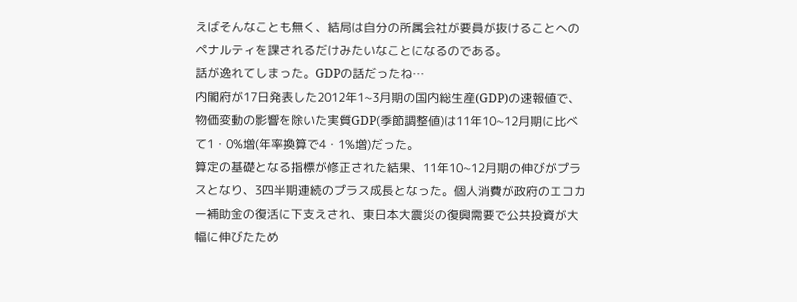えばそんなことも無く、結局は自分の所属会社が要員が抜けることへのペナルティを課されるだけみたいなことになるのである。
話が逸れてしまった。GDPの話だったね…
内閣府が17日発表した2012年1~3月期の国内総生産(GDP)の速報値で、物価変動の影響を除いた実質GDP(季節調整値)は11年10~12月期に比べて1・0%増(年率換算で4・1%増)だった。
算定の基礎となる指標が修正された結果、11年10~12月期の伸びがプラスとなり、3四半期連続のプラス成長となった。個人消費が政府のエコカー補助金の復活に下支えされ、東日本大震災の復興需要で公共投資が大幅に伸びたため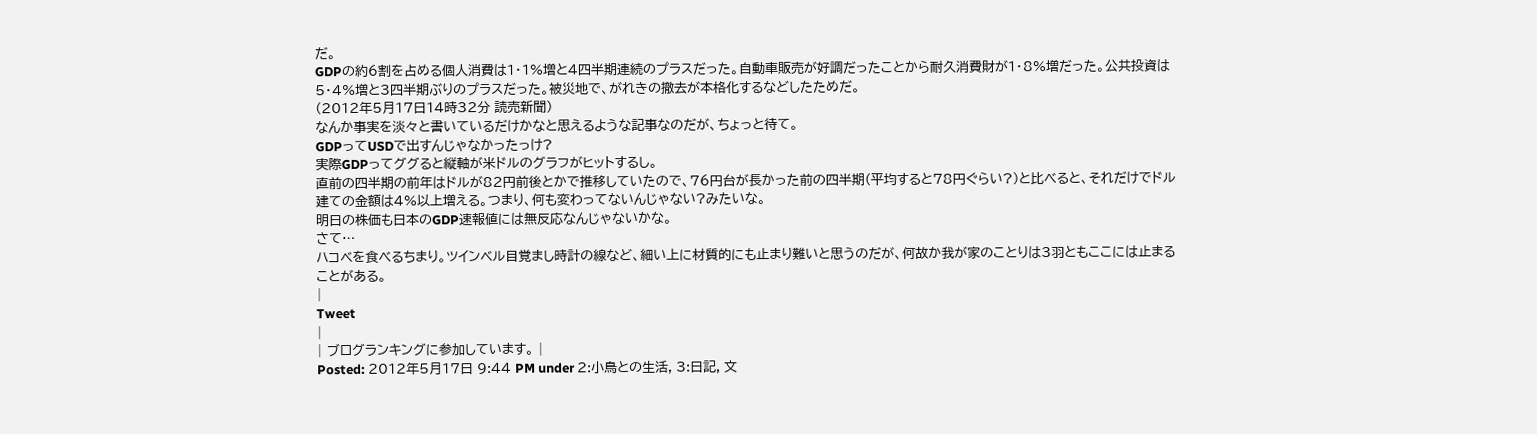だ。
GDPの約6割を占める個人消費は1・1%増と4四半期連続のプラスだった。自動車販売が好調だったことから耐久消費財が1・8%増だった。公共投資は5・4%増と3四半期ぶりのプラスだった。被災地で、がれきの撤去が本格化するなどしたためだ。
(2012年5月17日14時32分 読売新聞)
なんか事実を淡々と書いているだけかなと思えるような記事なのだが、ちょっと待て。
GDPってUSDで出すんじゃなかったっけ?
実際GDPってググると縦軸が米ドルのグラフがヒットするし。
直前の四半期の前年はドルが82円前後とかで推移していたので、76円台が長かった前の四半期(平均すると78円ぐらい?)と比べると、それだけでドル建ての金額は4%以上増える。つまり、何も変わってないんじゃない?みたいな。
明日の株価も日本のGDP速報値には無反応なんじゃないかな。
さて…
ハコベを食べるちまり。ツインベル目覚まし時計の線など、細い上に材質的にも止まり難いと思うのだが、何故か我が家のことりは3羽ともここには止まることがある。
|
Tweet
|
| ブログランキングに参加しています。 |
Posted: 2012年5月17日 9:44 PM under 2:小鳥との生活, 3:日記, 文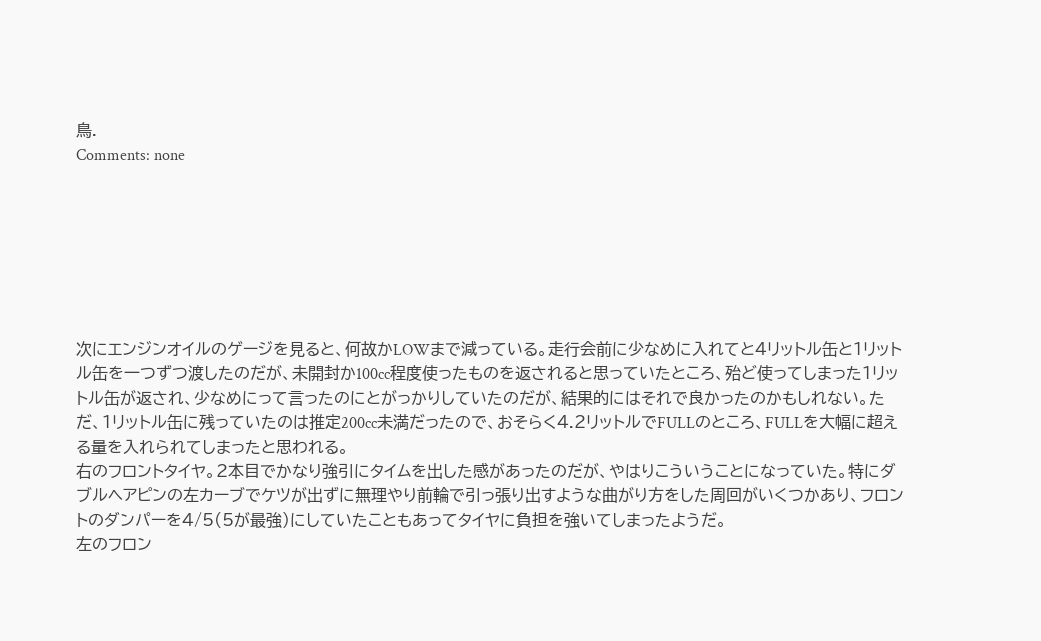鳥.
Comments: none







次にエンジンオイルのゲージを見ると、何故かLOWまで減っている。走行会前に少なめに入れてと4リットル缶と1リットル缶を一つずつ渡したのだが、未開封か100cc程度使ったものを返されると思っていたところ、殆ど使ってしまった1リットル缶が返され、少なめにって言ったのにとがっかりしていたのだが、結果的にはそれで良かったのかもしれない。ただ、1リットル缶に残っていたのは推定200cc未満だったので、おそらく4.2リットルでFULLのところ、FULLを大幅に超える量を入れられてしまったと思われる。
右のフロントタイヤ。2本目でかなり強引にタイムを出した感があったのだが、やはりこういうことになっていた。特にダブルヘアピンの左カーブでケツが出ずに無理やり前輪で引っ張り出すような曲がり方をした周回がいくつかあり、フロントのダンパーを4/5(5が最強)にしていたこともあってタイヤに負担を強いてしまったようだ。
左のフロン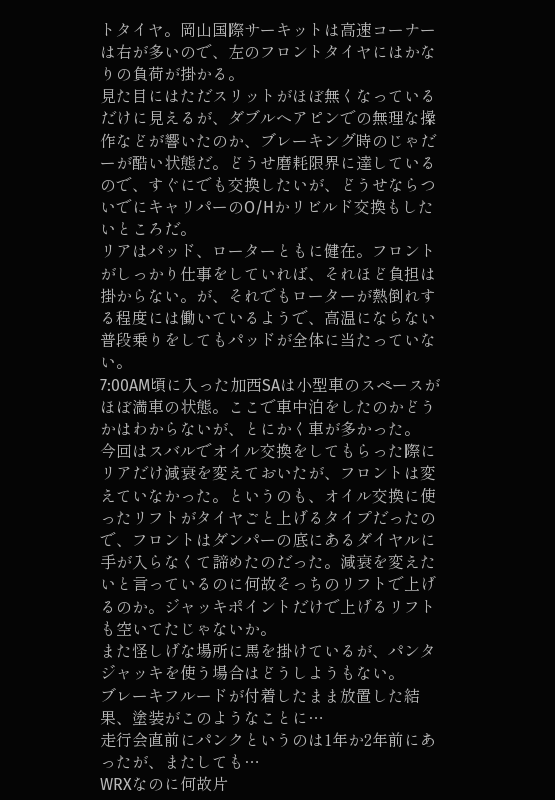トタイヤ。岡山国際サーキットは高速コーナーは右が多いので、左のフロントタイヤにはかなりの負荷が掛かる。
見た目にはただスリットがほぼ無くなっているだけに見えるが、ダブルヘアピンでの無理な操作などが響いたのか、ブレーキング時のじゃだーが酷い状態だ。どうせ磨耗限界に達しているので、すぐにでも交換したいが、どうせならついでにキャリパーのO/Hかリビルド交換もしたいところだ。
リアはパッド、ローターともに健在。フロントがしっかり仕事をしていれば、それほど負担は掛からない。が、それでもローターが熱倒れする程度には働いているようで、高温にならない普段乗りをしてもパッドが全体に当たっていない。
7:00AM頃に入った加西SAは小型車のスペースがほぼ満車の状態。ここで車中泊をしたのかどうかはわからないが、とにかく車が多かった。
今回はスバルでオイル交換をしてもらった際にリアだけ減衰を変えておいたが、フロントは変えていなかった。というのも、オイル交換に使ったリフトがタイヤごと上げるタイプだったので、フロントはダンパーの底にあるダイヤルに手が入らなくて諦めたのだった。減衰を変えたいと言っているのに何故そっちのリフトで上げるのか。ジャッキポイントだけで上げるリフトも空いてたじゃないか。
また怪しげな場所に馬を掛けているが、パンタジャッキを使う場合はどうしようもない。
ブレーキフルードが付着したまま放置した結果、塗装がこのようなことに…
走行会直前にパンクというのは1年か2年前にあったが、またしても…
WRXなのに何故片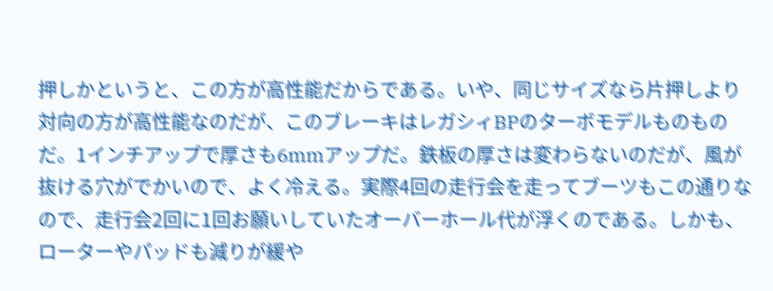押しかというと、この方が高性能だからである。いや、同じサイズなら片押しより対向の方が高性能なのだが、このブレーキはレガシィBPのターボモデルものものだ。1インチアップで厚さも6mmアップだ。鉄板の厚さは変わらないのだが、風が抜ける穴がでかいので、よく冷える。実際4回の走行会を走ってブーツもこの通りなので、走行会2回に1回お願いしていたオーバーホール代が浮くのである。しかも、ローターやパッドも減りが緩や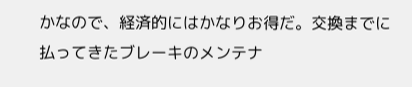かなので、経済的にはかなりお得だ。交換までに払ってきたブレーキのメンテナ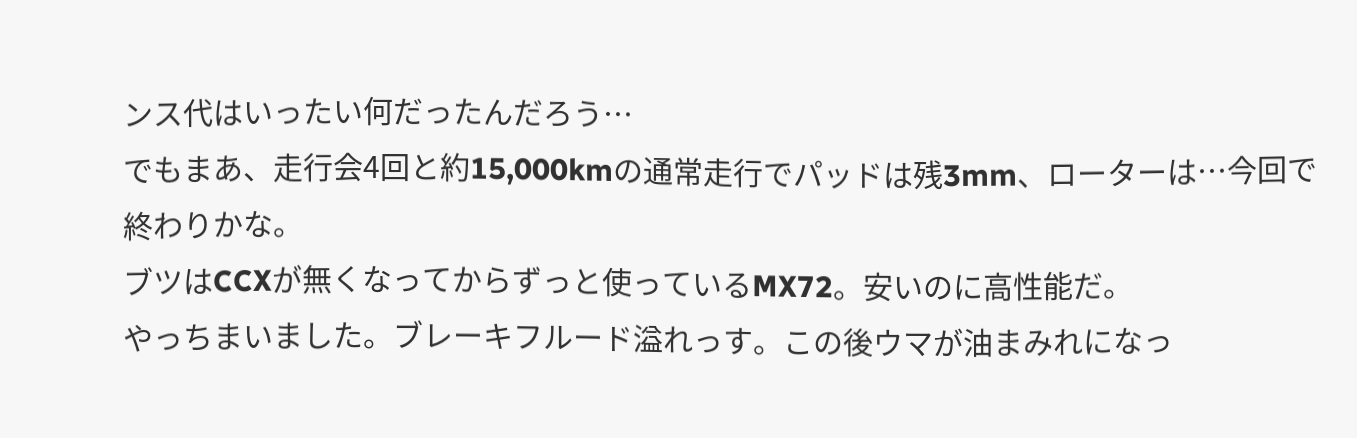ンス代はいったい何だったんだろう…
でもまあ、走行会4回と約15,000kmの通常走行でパッドは残3mm、ローターは…今回で終わりかな。
ブツはCCXが無くなってからずっと使っているMX72。安いのに高性能だ。
やっちまいました。ブレーキフルード溢れっす。この後ウマが油まみれになっ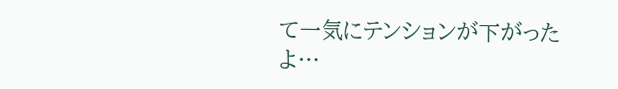て一気にテンションが下がったよ…